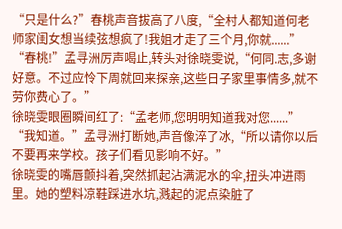“只是什么?”春桃声音拔高了八度,“全村人都知道何老师家闺女想当续弦想疯了!我姐才走了三个月,你就......”
“春桃!”孟寻洲厉声喝止,转头对徐晓雯说,“何同.志,多谢好意。不过应怜下周就回来探亲,这些日子家里事情多,就不劳你费心了。”
徐晓雯眼圈瞬间红了:“孟老师,您明明知道我对您......”
“我知道。”孟寻洲打断她,声音像淬了冰,“所以请你以后不要再来学校。孩子们看见影响不好。”
徐晓雯的嘴唇颤抖着,突然抓起沾满泥水的伞,扭头冲进雨里。她的塑料凉鞋踩进水坑,溅起的泥点染脏了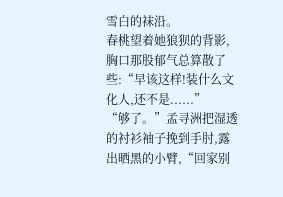雪白的袜沿。
春桃望着她狼狈的背影,胸口那股郁气总算散了些:“早该这样!装什么文化人,还不是......”
“够了。”孟寻洲把湿透的衬衫袖子挽到手肘,露出晒黑的小臂,“回家别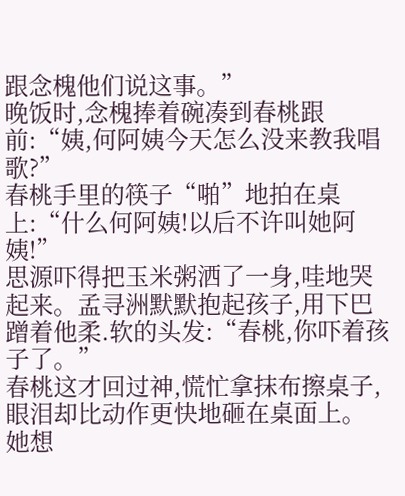跟念槐他们说这事。”
晚饭时,念槐捧着碗凑到春桃跟前:“姨,何阿姨今天怎么没来教我唱歌?”
春桃手里的筷子“啪”地拍在桌上:“什么何阿姨!以后不许叫她阿姨!”
思源吓得把玉米粥洒了一身,哇地哭起来。孟寻洲默默抱起孩子,用下巴蹭着他柔.软的头发:“春桃,你吓着孩子了。”
春桃这才回过神,慌忙拿抹布擦桌子,眼泪却比动作更快地砸在桌面上。
她想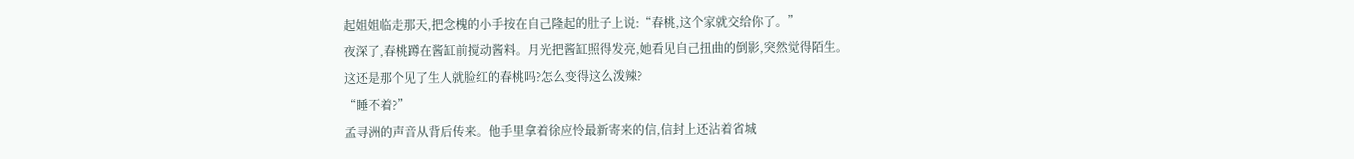起姐姐临走那天,把念槐的小手按在自己隆起的肚子上说:“春桃,这个家就交给你了。”
夜深了,春桃蹲在酱缸前搅动酱料。月光把酱缸照得发亮,她看见自己扭曲的倒影,突然觉得陌生。
这还是那个见了生人就脸红的春桃吗?怎么变得这么泼辣?
“睡不着?”
孟寻洲的声音从背后传来。他手里拿着徐应怜最新寄来的信,信封上还沾着省城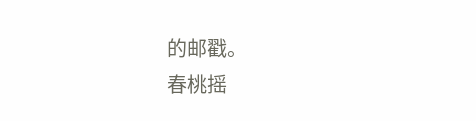的邮戳。
春桃摇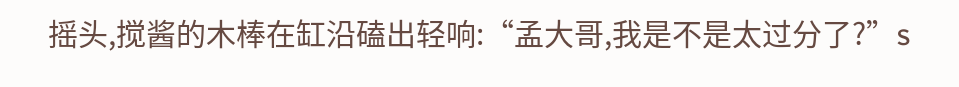摇头,搅酱的木棒在缸沿磕出轻响:“孟大哥,我是不是太过分了?”s